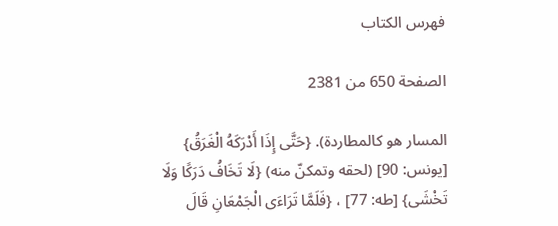فهرس الكتاب

الصفحة 650 من 2381

المسار هو كالمطاردة). {حَتَّى إِذَا أَدْرَكَهُ الْغَرَقُ} [يونس: 90] (لحقه وتمكنّ منه) {لَا تَخَافُ دَرَكًا وَلَا تَخْشَى} [طه: 77] ، {فَلَمَّا تَرَاءَى الْجَمْعَانِ قَالَ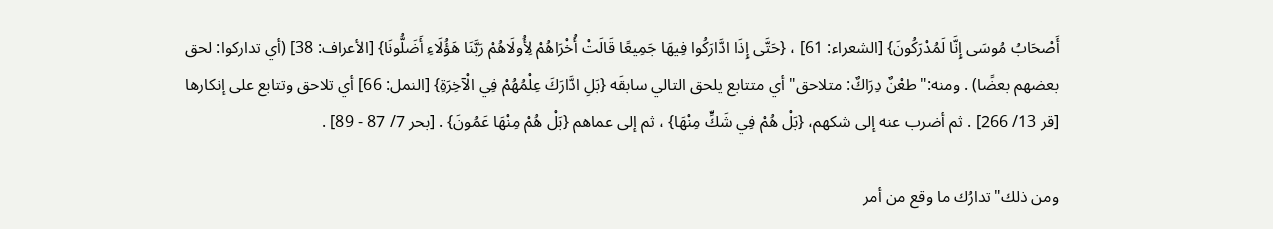أَصْحَابُ مُوسَى إِنَّا لَمُدْرَكُونَ} [الشعراء: 61] ، {حَتَّى إِذَا ادَّارَكُوا فِيهَا جَمِيعًا قَالَتْ أُخْرَاهُمْ لِأُولَاهُمْ رَبَّنَا هَؤُلَاءِ أَضَلُّونَا} [الأعراف: 38] (أي تداركوا: لحق بعضهم بعضًا) . ومنه:"طعْنٌ دِرَاكٌ: متلاحق"أي متتابع يلحق التالي سابقَه {بَلِ ادَّارَكَ عِلْمُهُمْ فِي الْآخِرَةِ} [النمل: 66] أي تلاحق وتتابع على إنكارها [قر 13/ 266] . ثم أضرب عنه إلى شكهم، {بَلْ هُمْ فِي شَكٍّ مِنْهَا} ، ثم إلى عماهم {بَلْ هُمْ مِنْهَا عَمُونَ} . [بحر 7/ 87 - 89] .

ومن ذلك"تدارُك ما وقع من أمر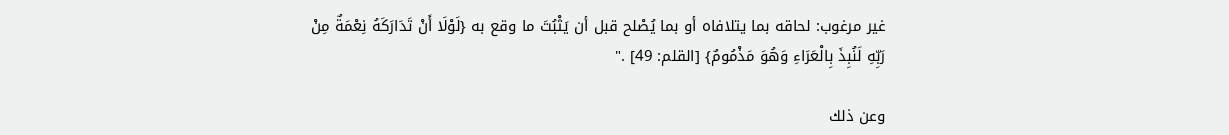غير مرغوب: لحاقه بما يتلافاه أو بما يُصْلح قبل أن يَثْبُتَ ما وقع به {لَوْلَا أَنْ تَدَارَكَهُ نِعْمَةٌ مِنْ رَبِّهِ لَنُبِذَ بِالْعَرَاءِ وَهُوَ مَذْمُومٌ} [القلم: 49] ."

وعن ذلك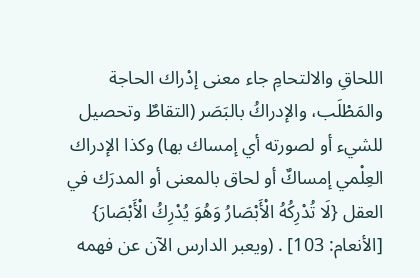اللحاقِ والالتحامِ جاء معنى إدْراك الحاجة والمَطْلَب، والإدراكُ بالبَصَر (التقاطٌ وتحصيل للشيء أو لصورته أي إمساك بها) وكذا الإدراك العِلْمي إمساكٌ أو لحاق بالمعنى أو المدرَك في العقل {لَا تُدْرِكُهُ الْأَبْصَارُ وَهُوَ يُدْرِكُ الْأَبْصَارَ} [الأنعام: 103] . (ويعبر الدارس الآن عن فهمه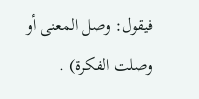فيقول: وصل المعنى أو وصلت الفكرة) .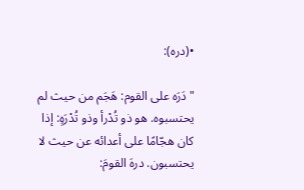•(دره):

"دَرَه على القوم: هَجَم من حيث لم يحتسبوه. هو ذو تُدْرأ وذو تُدْرَهٍ: إذا كان هجّامًا على أعدائه عن حيث لا يحتسبون. درهَ القومَ: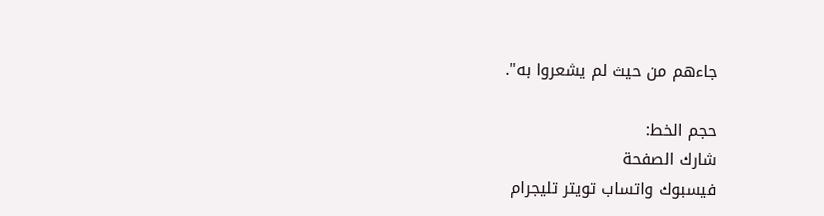جاءهم من حيث لم يشعروا به".

حجم الخط:
شارك الصفحة
فيسبوك واتساب تويتر تليجرام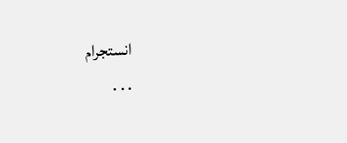انستجرام
. . .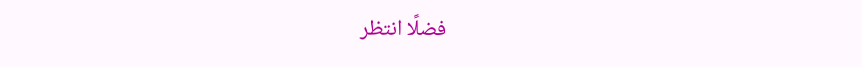فضلًا انتظر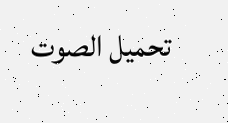تحميل الصوت